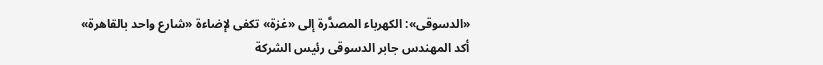«الدسوقى»: الكهرباء المصدَّرة إلى «غزة» تكفى لإضاءة «شارع واحد بالقاهرة»
أكد المهندس جابر الدسوقى رئيس الشركة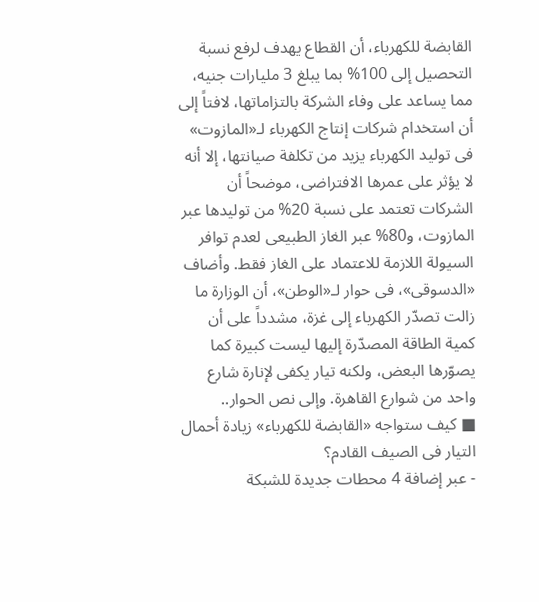القابضة للكهرباء، أن القطاع يهدف لرفع نسبة التحصيل إلى 100% بما يبلغ 3 مليارات جنيه، مما يساعد على وفاء الشركة بالتزاماتها، لافتاً إلى أن استخدام شركات إنتاج الكهرباء لـ«المازوت» فى توليد الكهرباء يزيد من تكلفة صيانتها، إلا أنه لا يؤثر على عمرها الافتراضى، موضحاً أن الشركات تعتمد على نسبة 20% من توليدها عبر المازوت، و80% عبر الغاز الطبيعى لعدم توافر السيولة اللازمة للاعتماد على الغاز فقط. وأضاف «الدسوقى»، فى حوار لـ«الوطن»، أن الوزارة ما زالت تصدّر الكهرباء إلى غزة، مشدداً على أن كمية الطاقة المصدّرة إليها ليست كبيرة كما يصوّرها البعض، ولكنه تيار يكفى لإنارة شارع واحد من شوارع القاهرة. وإلى نص الحوار..
■ كيف ستواجه «القابضة للكهرباء» زيادة أحمال التيار فى الصيف القادم؟
- عبر إضافة 4 محطات جديدة للشبكة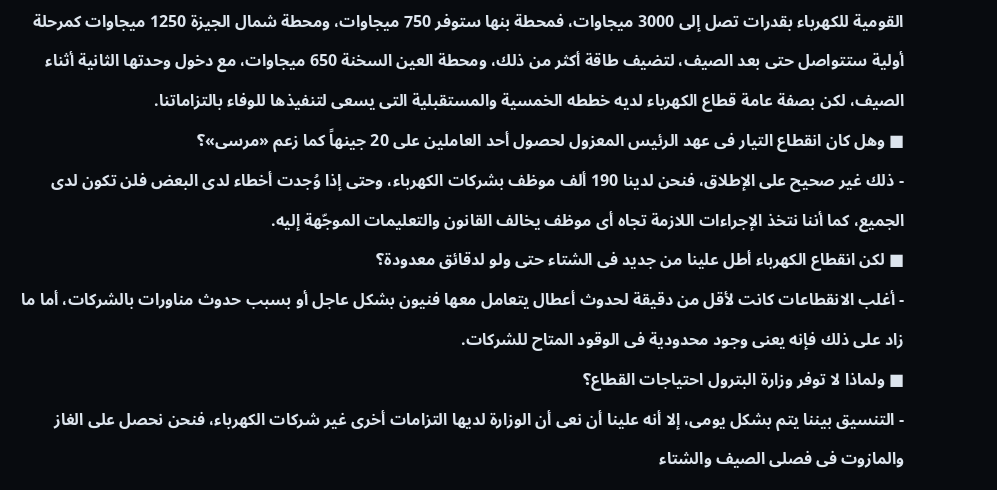القومية للكهرباء بقدرات تصل إلى 3000 ميجاوات، فمحطة بنها ستوفر 750 ميجاوات، ومحطة شمال الجيزة 1250 ميجاوات كمرحلة أولية ستتواصل حتى بعد الصيف، لتضيف طاقة أكثر من ذلك، ومحطة العين السخنة 650 ميجاوات، مع دخول وحدتها الثانية أثناء الصيف، لكن بصفة عامة قطاع الكهرباء لديه خططه الخمسية والمستقبلية التى يسعى لتنفيذها للوفاء بالتزاماتنا.
■ وهل كان انقطاع التيار فى عهد الرئيس المعزول لحصول أحد العاملين على 20 جينهاً كما زعم «مرسى»؟
- ذلك غير صحيح على الإطلاق، فنحن لدينا 190 ألف موظف بشركات الكهرباء، وحتى إذا وُجدت أخطاء لدى البعض فلن تكون لدى الجميع، كما أننا نتخذ الإجراءات اللازمة تجاه أى موظف يخالف القانون والتعليمات الموجّهة إليه.
■ لكن انقطاع الكهرباء أطل علينا من جديد فى الشتاء حتى ولو لدقائق معدودة؟
- أغلب الانقطاعات كانت لأقل من دقيقة لحدوث أعطال يتعامل معها فنيون بشكل عاجل أو بسبب حدوث مناورات بالشركات، أما ما زاد على ذلك فإنه يعنى وجود محدودية فى الوقود المتاح للشركات.
■ ولماذا لا توفر وزارة البترول احتياجات القطاع؟
- التنسيق بيننا يتم بشكل يومى، إلا أنه علينا أن نعى أن الوزارة لديها التزامات أخرى غير شركات الكهرباء، فنحن نحصل على الغاز والمازوت فى فصلى الصيف والشتاء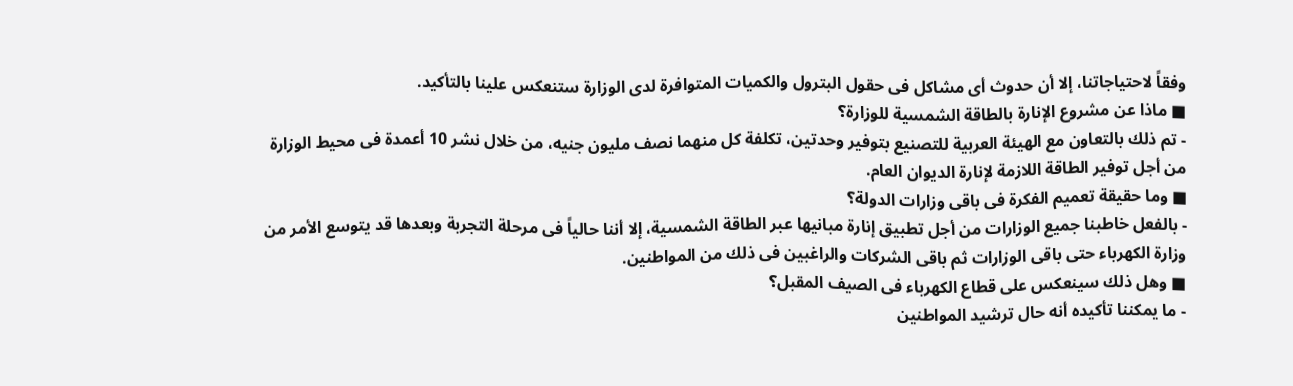وفقاً لاحتياجاتنا، إلا أن حدوث أى مشاكل فى حقول البترول والكميات المتوافرة لدى الوزارة ستنعكس علينا بالتأكيد.
■ ماذا عن مشروع الإنارة بالطاقة الشمسية للوزارة؟
- تم ذلك بالتعاون مع الهيئة العربية للتصنيع بتوفير وحدتين، تكلفة كل منهما نصف مليون جنيه، من خلال نشر 10 أعمدة فى محيط الوزارة من أجل توفير الطاقة اللازمة لإنارة الديوان العام.
■ وما حقيقة تعميم الفكرة فى باقى وزارات الدولة؟
- بالفعل خاطبنا جميع الوزارات من أجل تطبيق إنارة مبانيها عبر الطاقة الشمسية، إلا أننا حالياً فى مرحلة التجربة وبعدها قد يتوسع الأمر من وزارة الكهرباء حتى باقى الوزارات ثم باقى الشركات والراغبين فى ذلك من المواطنين.
■ وهل ذلك سينعكس على قطاع الكهرباء فى الصيف المقبل؟
- ما يمكننا تأكيده أنه حال ترشيد المواطنين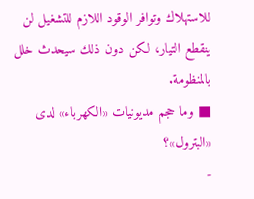للاستهلاك وتوافر الوقود اللازم للتشغيل لن ينقطع التيار، لكن دون ذلك سيحدث خلل بالمنظومة.
■ وما حجم مديونيات «الكهرباء» لدى «البترول»؟
-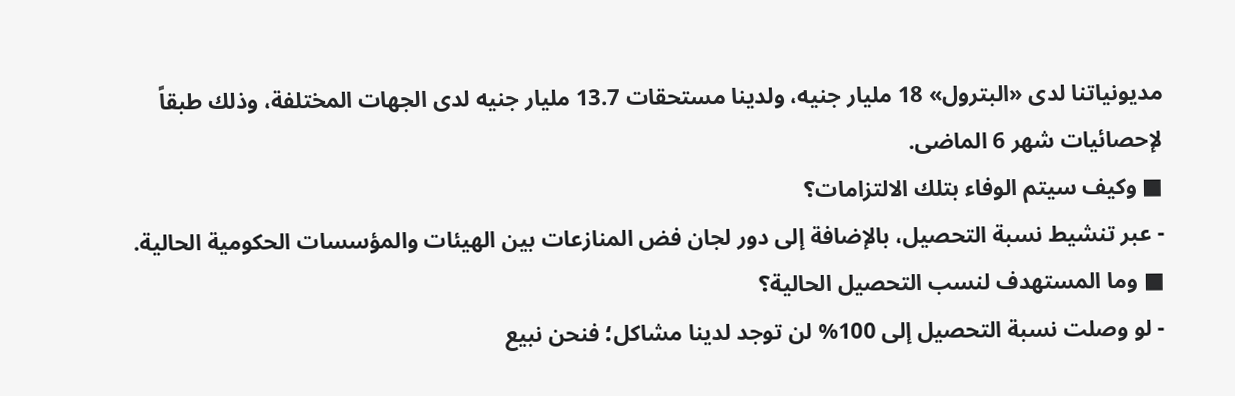مديونياتنا لدى «البترول» 18 مليار جنيه، ولدينا مستحقات 13.7 مليار جنيه لدى الجهات المختلفة، وذلك طبقاً لإحصائيات شهر 6 الماضى.
■ وكيف سيتم الوفاء بتلك الالتزامات؟
- عبر تنشيط نسبة التحصيل، بالإضافة إلى دور لجان فض المنازعات بين الهيئات والمؤسسات الحكومية الحالية.
■ وما المستهدف لنسب التحصيل الحالية؟
- لو وصلت نسبة التحصيل إلى 100% لن توجد لدينا مشاكل؛ فنحن نبيع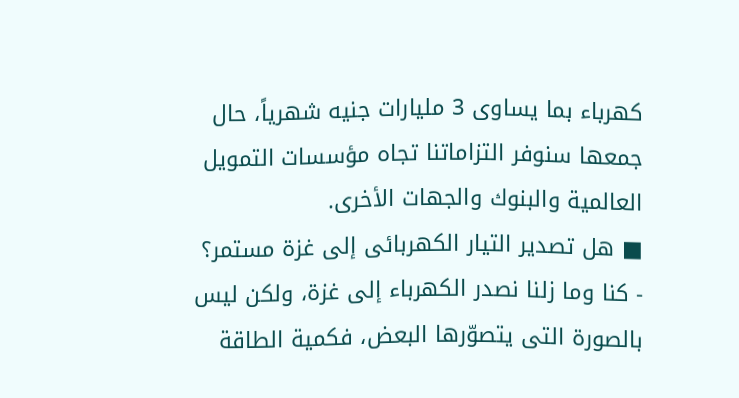كهرباء بما يساوى 3 مليارات جنيه شهرياً، حال جمعها سنوفر التزاماتنا تجاه مؤسسات التمويل العالمية والبنوك والجهات الأخرى.
■ هل تصدير التيار الكهربائى إلى غزة مستمر؟
- كنا وما زلنا نصدر الكهرباء إلى غزة، ولكن ليس بالصورة التى يتصوّرها البعض، فكمية الطاقة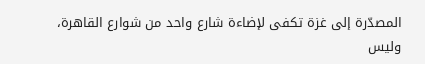المصدّرة إلى غزة تكفى لإضاءة شارع واحد من شوارع القاهرة، وليس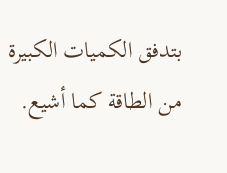بتدفق الكميات الكبيرة من الطاقة كما أشيع.